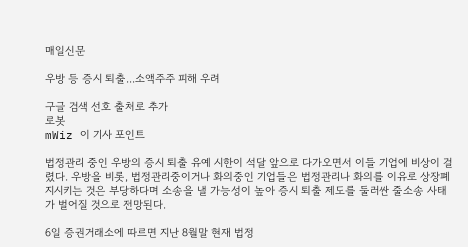매일신문

우방 등 증시 퇴출...소액주주 피해 우려

구글 검색 선호 출처로 추가
로봇
mWiz 이 기사 포인트

법정관리 중인 우방의 증시 퇴출 유예 시한이 석달 앞으로 다가오면서 이들 기업에 비상이 걸렸다. 우방을 비롯, 법정관리중이거나 화의중인 기업들은 법정관리나 화의를 이유로 상장폐지시키는 것은 부당하다며 소송을 낼 가능성이 높아 증시 퇴출 제도를 둘러싼 줄소송 사태가 벌어질 것으로 전망된다.

6일 증권거래소에 따르면 지난 8월말 현재 법정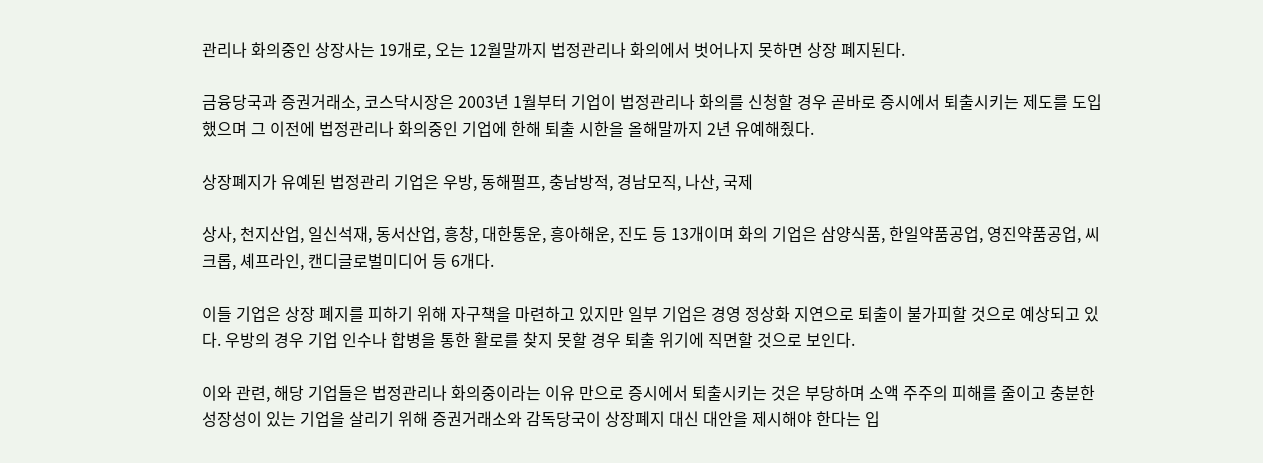관리나 화의중인 상장사는 19개로, 오는 12월말까지 법정관리나 화의에서 벗어나지 못하면 상장 폐지된다.

금융당국과 증권거래소, 코스닥시장은 2003년 1월부터 기업이 법정관리나 화의를 신청할 경우 곧바로 증시에서 퇴출시키는 제도를 도입했으며 그 이전에 법정관리나 화의중인 기업에 한해 퇴출 시한을 올해말까지 2년 유예해줬다.

상장폐지가 유예된 법정관리 기업은 우방, 동해펄프, 충남방적, 경남모직, 나산, 국제

상사, 천지산업, 일신석재, 동서산업, 흥창, 대한통운, 흥아해운, 진도 등 13개이며 화의 기업은 삼양식품, 한일약품공업, 영진약품공업, 씨크롭, 셰프라인, 캔디글로벌미디어 등 6개다.

이들 기업은 상장 폐지를 피하기 위해 자구책을 마련하고 있지만 일부 기업은 경영 정상화 지연으로 퇴출이 불가피할 것으로 예상되고 있다. 우방의 경우 기업 인수나 합병을 통한 활로를 찾지 못할 경우 퇴출 위기에 직면할 것으로 보인다.

이와 관련, 해당 기업들은 법정관리나 화의중이라는 이유 만으로 증시에서 퇴출시키는 것은 부당하며 소액 주주의 피해를 줄이고 충분한 성장성이 있는 기업을 살리기 위해 증권거래소와 감독당국이 상장폐지 대신 대안을 제시해야 한다는 입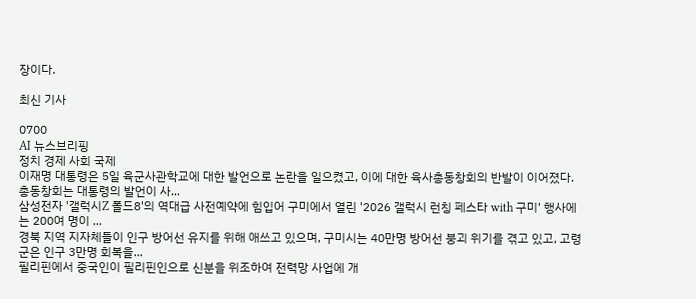장이다.

최신 기사

0700
AI 뉴스브리핑
정치 경제 사회 국제
이재명 대통령은 5일 육군사관학교에 대한 발언으로 논란을 일으켰고, 이에 대한 육사총동창회의 반발이 이어졌다. 총동창회는 대통령의 발언이 사...
삼성전자 '갤럭시Z 폴드8'의 역대급 사전예약에 힘입어 구미에서 열린 '2026 갤럭시 런칭 페스타 with 구미' 행사에는 200여 명이 ...
경북 지역 지자체들이 인구 방어선 유지를 위해 애쓰고 있으며, 구미시는 40만명 방어선 붕괴 위기를 겪고 있고, 고령군은 인구 3만명 회복을...
필리핀에서 중국인이 필리핀인으로 신분을 위조하여 전력망 사업에 개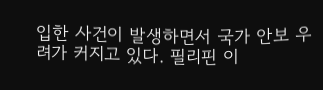입한 사건이 발생하면서 국가 안보 우려가 커지고 있다. 필리핀 이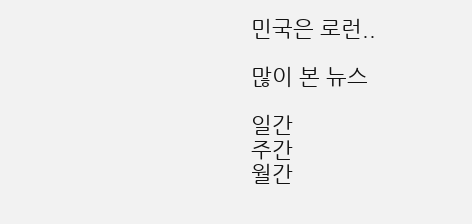민국은 로런..

많이 본 뉴스

일간
주간
월간